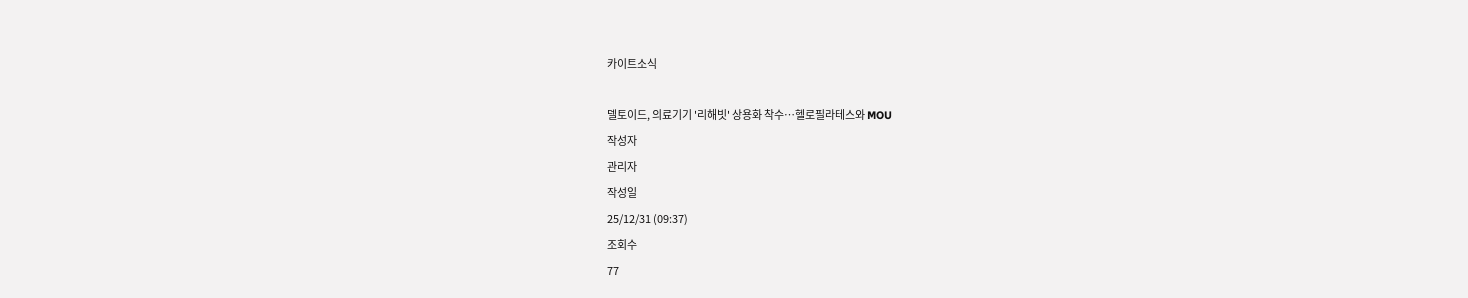카이트소식

델토이드, 의료기기 '리해빗' 상용화 착수…헬로필라테스와 MOU
작성자
관리자
작성일
25/12/31 (09:37)
조회수
77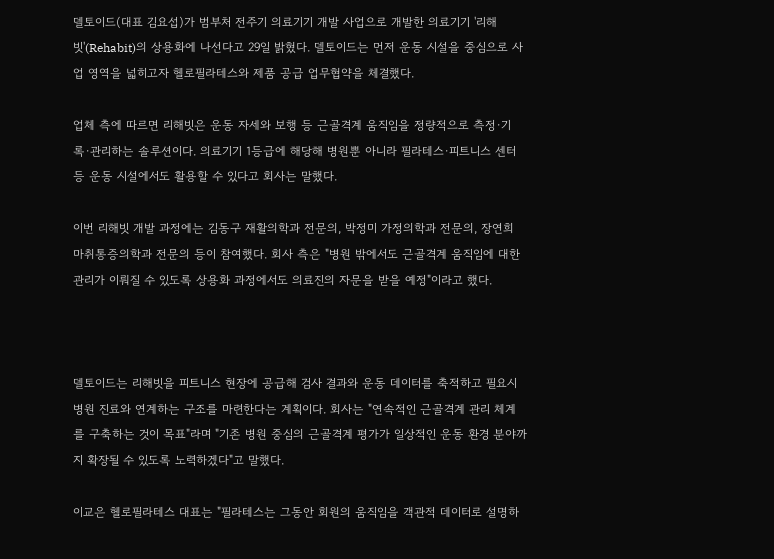델토이드(대표 김요섭)가 범부처 전주기 의료기기 개발 사업으로 개발한 의료기기 '리해빗'(Rehabit)의 상용화에 나선다고 29일 밝혔다. 델토이드는 먼저 운동 시설을 중심으로 사업 영역을 넓히고자 헬로필라테스와 제품 공급 업무협약을 체결했다.

업체 측에 따르면 리해빗은 운동 자세와 보행 등 근골격계 움직임을 정량적으로 측정·기록·관리하는 솔루션이다. 의료기기 1등급에 해당해 병원뿐 아니라 필라테스·피트니스 센터 등 운동 시설에서도 활용할 수 있다고 회사는 말했다.

이번 리해빗 개발 과정에는 김동구 재활의학과 전문의, 박정미 가정의학과 전문의, 장연희 마취통증의학과 전문의 등이 참여했다. 회사 측은 "병원 밖에서도 근골격계 움직임에 대한 관리가 이뤄질 수 있도록 상용화 과정에서도 의료진의 자문을 받을 예정"이라고 했다.



델토이드는 리해빗을 피트니스 현장에 공급해 검사 결과와 운동 데이터를 축적하고 필요시 병원 진료와 연계하는 구조를 마련한다는 계획이다. 회사는 "연속적인 근골격계 관리 체계를 구축하는 것이 목표"라며 "기존 병원 중심의 근골격계 평가가 일상적인 운동 환경 분야까지 확장될 수 있도록 노력하겠다"고 말했다.

이교은 헬로필라테스 대표는 "필라테스는 그동안 회원의 움직임을 객관적 데이터로 설명하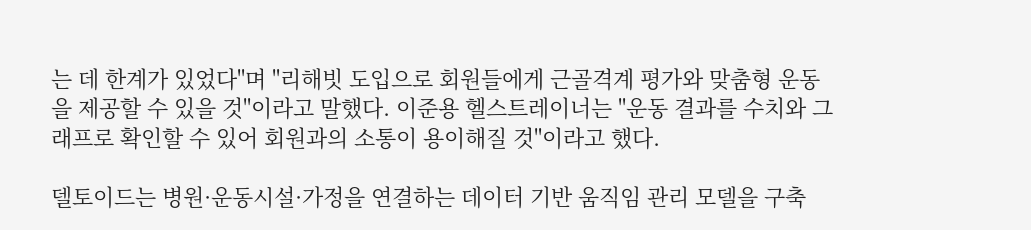는 데 한계가 있었다"며 "리해빗 도입으로 회원들에게 근골격계 평가와 맞춤형 운동을 제공할 수 있을 것"이라고 말했다. 이준용 헬스트레이너는 "운동 결과를 수치와 그래프로 확인할 수 있어 회원과의 소통이 용이해질 것"이라고 했다.

델토이드는 병원·운동시설·가정을 연결하는 데이터 기반 움직임 관리 모델을 구축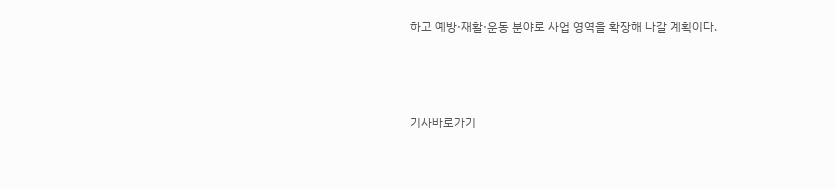하고 예방·재활·운동 분야로 사업 영역을 확장해 나갈 계획이다.



기사바로가기